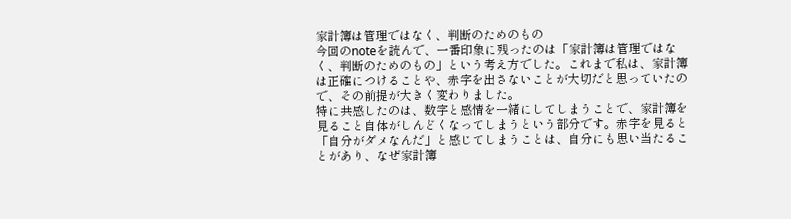家計簿は管理ではなく、判断のためのもの
今回のnoteを読んで、一番印象に残ったのは「家計簿は管理ではなく、判断のためのもの」という考え方でした。これまで私は、家計簿は正確につけることや、赤字を出さないことが大切だと思っていたので、その前提が大きく変わりました。
特に共感したのは、数字と感情を一緒にしてしまうことで、家計簿を見ること自体がしんどくなってしまうという部分です。赤字を見ると「自分がダメなんだ」と感じてしまうことは、自分にも思い当たることがあり、なぜ家計簿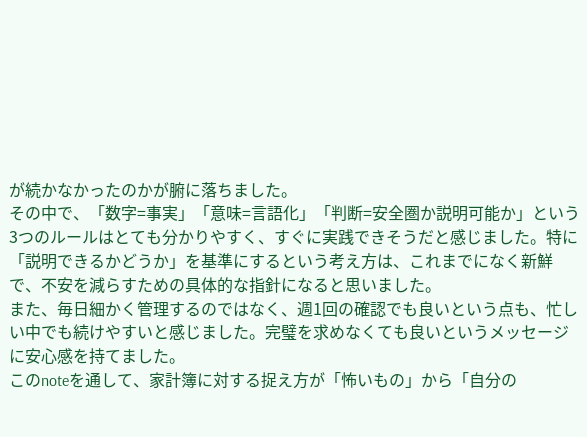が続かなかったのかが腑に落ちました。
その中で、「数字=事実」「意味=言語化」「判断=安全圏か説明可能か」という3つのルールはとても分かりやすく、すぐに実践できそうだと感じました。特に「説明できるかどうか」を基準にするという考え方は、これまでになく新鮮で、不安を減らすための具体的な指針になると思いました。
また、毎日細かく管理するのではなく、週1回の確認でも良いという点も、忙しい中でも続けやすいと感じました。完璧を求めなくても良いというメッセージに安心感を持てました。
このnoteを通して、家計簿に対する捉え方が「怖いもの」から「自分の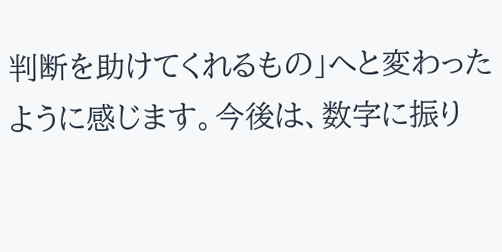判断を助けてくれるもの」へと変わったように感じます。今後は、数字に振り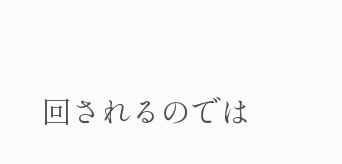回されるのでは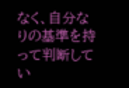なく、自分なりの基準を持って判断してい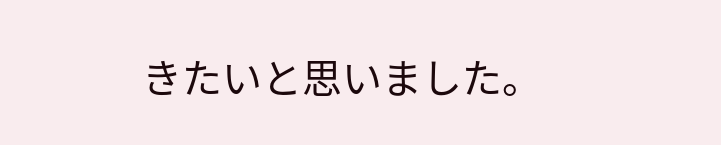きたいと思いました。